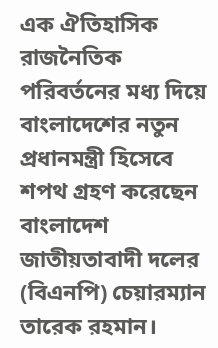এক ঐতিহাসিক রাজনৈতিক পরিবর্তনের মধ্য দিয়ে বাংলাদেশের নতুন প্রধানমন্ত্রী হিসেবে শপথ গ্রহণ করেছেন বাংলাদেশ জাতীয়তাবাদী দলের (বিএনপি) চেয়ারম্যান তারেক রহমান।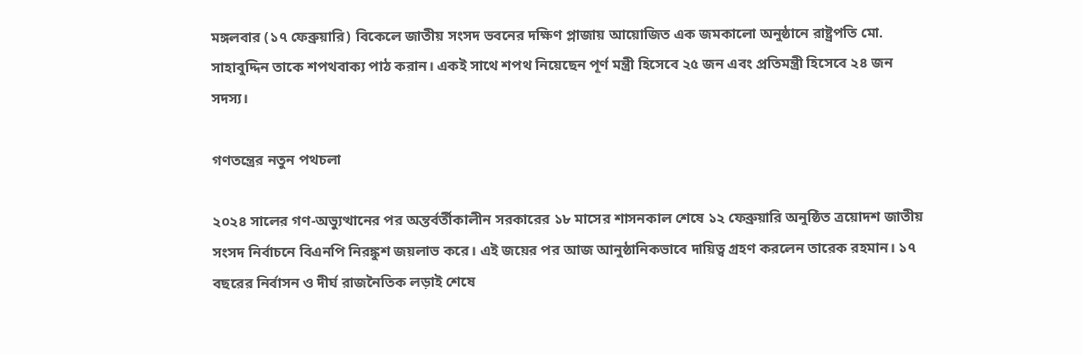মঙ্গলবার (১৭ ফেব্রুয়ারি) বিকেলে জাতীয় সংসদ ভবনের দক্ষিণ প্লাজায় আয়োজিত এক জমকালো অনুষ্ঠানে রাষ্ট্রপতি মো. সাহাবুদ্দিন তাকে শপথবাক্য পাঠ করান। একই সাথে শপথ নিয়েছেন পূর্ণ মন্ত্রী হিসেবে ২৫ জন এবং প্রতিমন্ত্রী হিসেবে ২৪ জন সদস্য।

গণতন্ত্রের নতুন পথচলা

২০২৪ সালের গণ-অভ্যুত্থানের পর অন্তর্বর্তীকালীন সরকারের ১৮ মাসের শাসনকাল শেষে ১২ ফেব্রুয়ারি অনুষ্ঠিত ত্রয়োদশ জাতীয় সংসদ নির্বাচনে বিএনপি নিরঙ্কুশ জয়লাভ করে। এই জয়ের পর আজ আনুষ্ঠানিকভাবে দায়িত্ব গ্রহণ করলেন তারেক রহমান। ১৭ বছরের নির্বাসন ও দীর্ঘ রাজনৈতিক লড়াই শেষে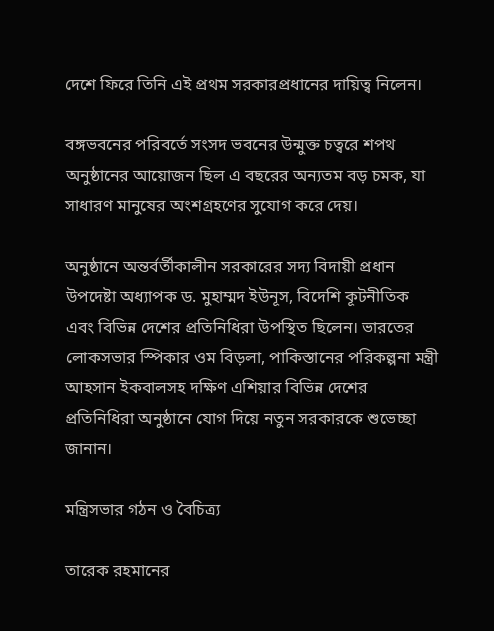দেশে ফিরে তিনি এই প্রথম সরকারপ্রধানের দায়িত্ব নিলেন।

বঙ্গভবনের পরিবর্তে সংসদ ভবনের উন্মুক্ত চত্বরে শপথ অনুষ্ঠানের আয়োজন ছিল এ বছরের অন্যতম বড় চমক, যা সাধারণ মানুষের অংশগ্রহণের সুযোগ করে দেয়।

অনুষ্ঠানে অন্তর্বর্তীকালীন সরকারের সদ্য বিদায়ী প্রধান উপদেষ্টা অধ্যাপক ড. মুহাম্মদ ইউনূস, বিদেশি কূটনীতিক এবং বিভিন্ন দেশের প্রতিনিধিরা উপস্থিত ছিলেন। ভারতের লোকসভার স্পিকার ওম বিড়লা, পাকিস্তানের পরিকল্পনা মন্ত্রী আহসান ইকবালসহ দক্ষিণ এশিয়ার বিভিন্ন দেশের প্রতিনিধিরা অনুষ্ঠানে যোগ দিয়ে নতুন সরকারকে শুভেচ্ছা জানান।

মন্ত্রিসভার গঠন ও বৈচিত্র্য

তারেক রহমানের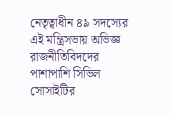নেতৃত্বাধীন ৪৯ সদস্যের এই মন্ত্রিসভায় অভিজ্ঞ রাজনীতিবিদদের পাশাপাশি সিভিল সোসাইটির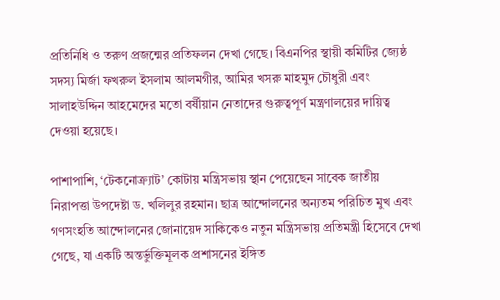প্রতিনিধি ও তরুণ প্রজন্মের প্রতিফলন দেখা গেছে। বিএনপির স্থায়ী কমিটির জ্যেষ্ঠ সদস্য মির্জা ফখরুল ইসলাম আলমগীর, আমির খসরু মাহমুদ চৌধুরী এবং সালাহউদ্দিন আহমেদের মতো বর্ষীয়ান নেতাদের গুরুত্বপূর্ণ মন্ত্রণালয়ের দায়িত্ব দেওয়া হয়েছে।

পাশাপাশি, ‘টেকনোক্র্যাট’ কোটায় মন্ত্রিসভায় স্থান পেয়েছেন সাবেক জাতীয় নিরাপত্তা উপদেষ্টা ড. খলিলুর রহমান। ছাত্র আন্দোলনের অন্যতম পরিচিত মুখ এবং গণসংহতি আন্দোলনের জোনায়েদ সাকিকেও নতুন মন্ত্রিসভায় প্রতিমন্ত্রী হিসেবে দেখা গেছে, যা একটি অন্তর্ভুক্তিমূলক প্রশাসনের ইঙ্গিত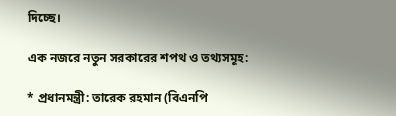দিচ্ছে।

এক নজরে নতুন সরকারের শপথ ও তথ্যসমূহ:

* প্রধানমন্ত্রী: তারেক রহমান (বিএনপি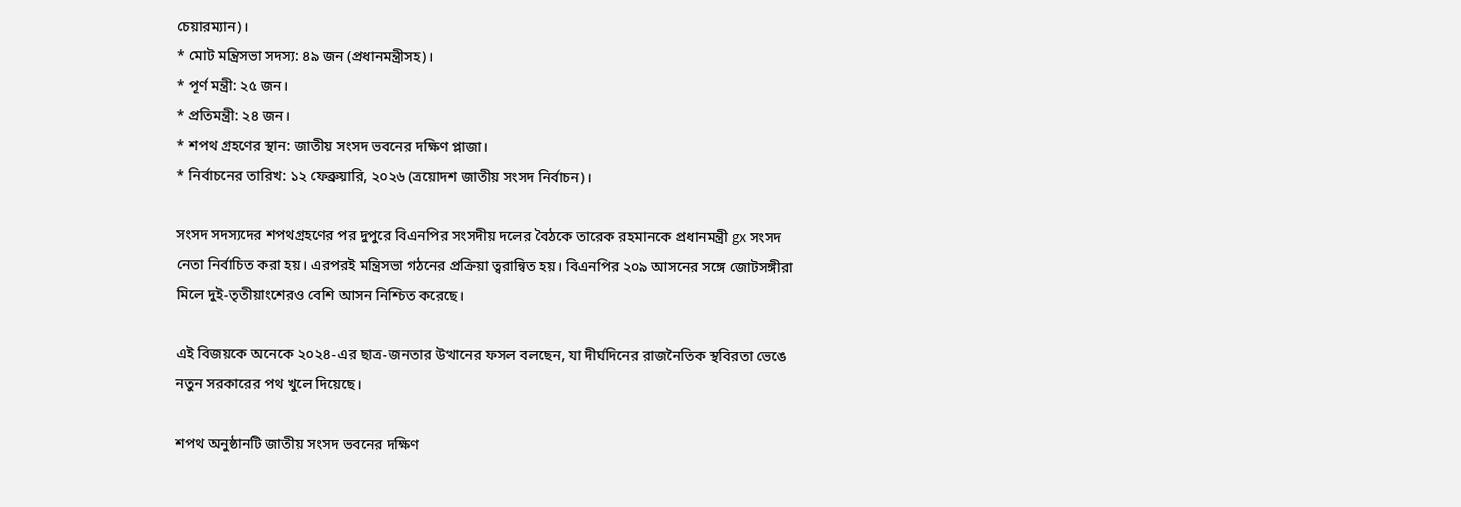চেয়ারম্যান)।
* মোট মন্ত্রিসভা সদস্য: ৪৯ জন (প্রধানমন্ত্রীসহ)।
* পূর্ণ মন্ত্রী: ২৫ জন।
* প্রতিমন্ত্রী: ২৪ জন।
* শপথ গ্রহণের স্থান: জাতীয় সংসদ ভবনের দক্ষিণ প্লাজা।
* নির্বাচনের তারিখ: ১২ ফেব্রুয়ারি, ২০২৬ (ত্রয়োদশ জাতীয় সংসদ নির্বাচন)।

সংসদ সদস্যদের শপথগ্রহণের পর দুপুরে বিএনপির সংসদীয় দলের বৈঠকে তারেক রহমানকে প্রধানমন্ত্রী gx সংসদ নেতা নির্বাচিত করা হয়। এরপরই মন্ত্রিসভা গঠনের প্রক্রিয়া ত্বরান্বিত হয়। বিএনপির ২০৯ আসনের সঙ্গে জোটসঙ্গীরা মিলে দুই-তৃতীয়াংশেরও বেশি আসন নিশ্চিত করেছে।

এই বিজয়কে অনেকে ২০২৪-এর ছাত্র-জনতার উত্থানের ফসল বলছেন, যা দীর্ঘদিনের রাজনৈতিক স্থবিরতা ভেঙে নতুন সরকারের পথ খুলে দিয়েছে।

শপথ অনুষ্ঠানটি জাতীয় সংসদ ভবনের দক্ষিণ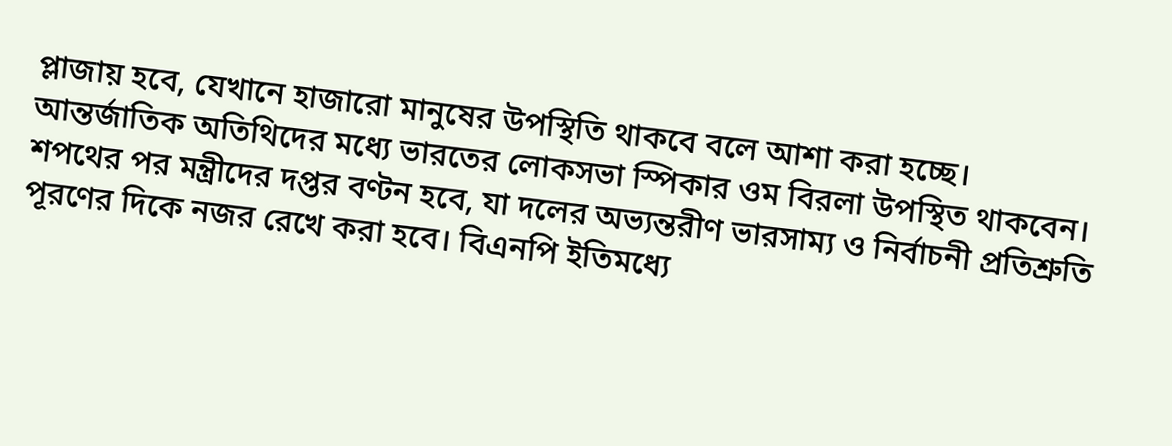প্লাজায় হবে, যেখানে হাজারো মানুষের উপস্থিতি থাকবে বলে আশা করা হচ্ছে। আন্তর্জাতিক অতিথিদের মধ্যে ভারতের লোকসভা স্পিকার ওম বিরলা উপস্থিত থাকবেন। শপথের পর মন্ত্রীদের দপ্তর বণ্টন হবে, যা দলের অভ্যন্তরীণ ভারসাম্য ও নির্বাচনী প্রতিশ্রুতি পূরণের দিকে নজর রেখে করা হবে। বিএনপি ইতিমধ্যে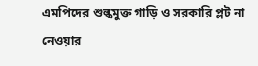এমপিদের শুল্কমুক্ত গাড়ি ও সরকারি প্লট না নেওয়ার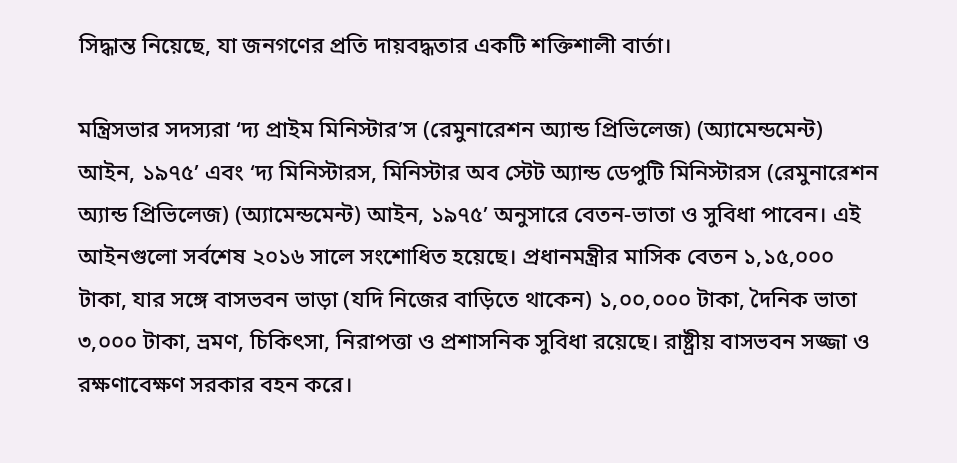সিদ্ধান্ত নিয়েছে, যা জনগণের প্রতি দায়বদ্ধতার একটি শক্তিশালী বার্তা।

মন্ত্রিসভার সদস্যরা ‘দ্য প্রাইম মিনিস্টার’স (রেমুনারেশন অ্যান্ড প্রিভিলেজ) (অ্যামেন্ডমেন্ট) আইন, ১৯৭৫’ এবং ‘দ্য মিনিস্টারস, মিনিস্টার অব স্টেট অ্যান্ড ডেপুটি মিনিস্টারস (রেমুনারেশন অ্যান্ড প্রিভিলেজ) (অ্যামেন্ডমেন্ট) আইন, ১৯৭৫’ অনুসারে বেতন-ভাতা ও সুবিধা পাবেন। এই আইনগুলো সর্বশেষ ২০১৬ সালে সংশোধিত হয়েছে। প্রধানমন্ত্রীর মাসিক বেতন ১,১৫,০০০ টাকা, যার সঙ্গে বাসভবন ভাড়া (যদি নিজের বাড়িতে থাকেন) ১,০০,০০০ টাকা, দৈনিক ভাতা ৩,০০০ টাকা, ভ্রমণ, চিকিৎসা, নিরাপত্তা ও প্রশাসনিক সুবিধা রয়েছে। রাষ্ট্রীয় বাসভবন সজ্জা ও রক্ষণাবেক্ষণ সরকার বহন করে।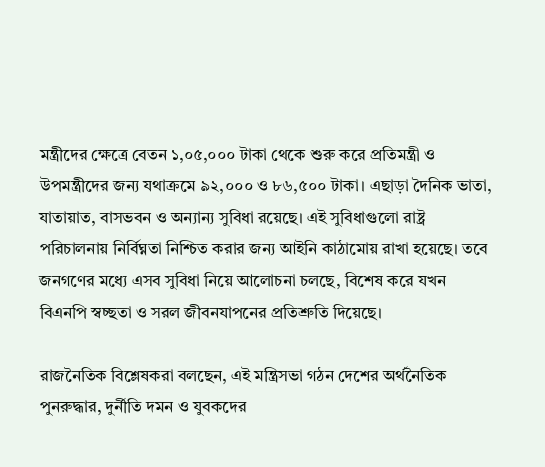মন্ত্রীদের ক্ষেত্রে বেতন ১,০৫,০০০ টাকা থেকে শুরু করে প্রতিমন্ত্রী ও উপমন্ত্রীদের জন্য যথাক্রমে ৯২,০০০ ও ৮৬,৫০০ টাকা। এছাড়া দৈনিক ভাতা, যাতায়াত, বাসভবন ও অন্যান্য সুবিধা রয়েছে। এই সুবিধাগুলো রাষ্ট্র পরিচালনায় নির্বিঘ্নতা নিশ্চিত করার জন্য আইনি কাঠামোয় রাখা হয়েছে। তবে জনগণের মধ্যে এসব সুবিধা নিয়ে আলোচনা চলছে, বিশেষ করে যখন বিএনপি স্বচ্ছতা ও সরল জীবনযাপনের প্রতিশ্রুতি দিয়েছে।

রাজনৈতিক বিশ্লেষকরা বলছেন, এই মন্ত্রিসভা গঠন দেশের অর্থনৈতিক পুনরুদ্ধার, দুর্নীতি দমন ও যুবকদের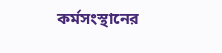কর্মসংস্থানের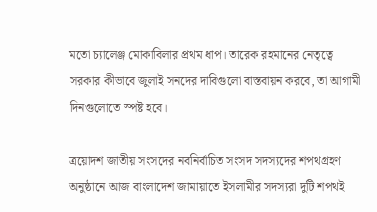মতো চ্যালেঞ্জ মোকাবিলার প্রথম ধাপ। তারেক রহমানের নেতৃত্বে সরকার কীভাবে জুলাই সনদের দাবিগুলো বাস্তবায়ন করবে, তা আগামী দিনগুলোতে স্পষ্ট হবে।

ত্রয়োদশ জাতীয় সংসদের নবনির্বাচিত সংসদ সদস্যদের শপথগ্রহণ অনুষ্ঠানে আজ বাংলাদেশ জামায়াতে ইসলামীর সদস্যরা দুটি শপথই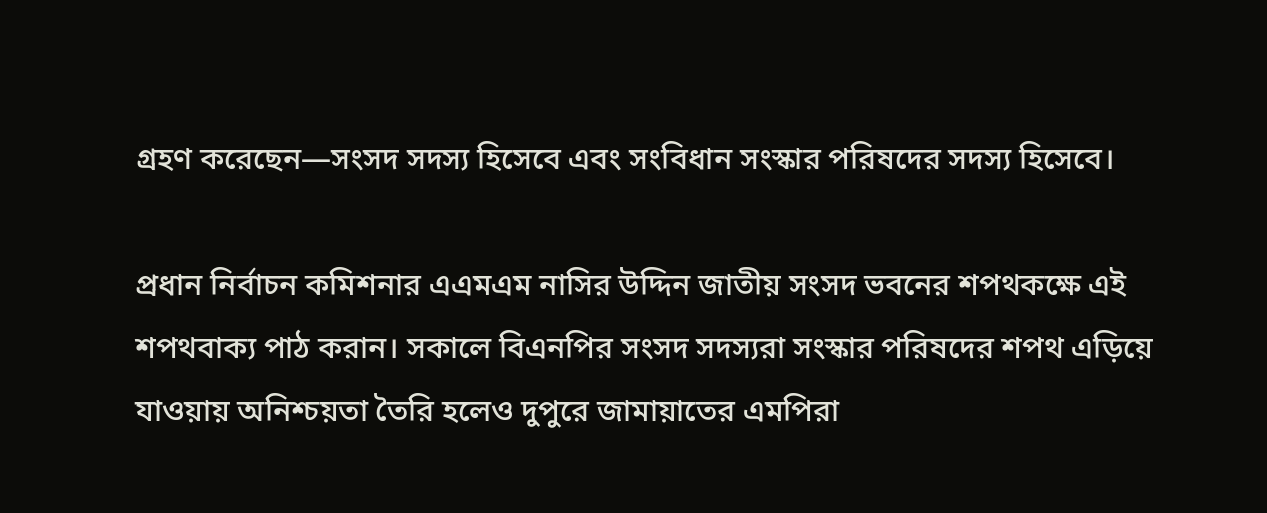গ্রহণ করেছেন—সংসদ সদস্য হিসেবে এবং সংবিধান সংস্কার পরিষদের সদস্য হিসেবে।

প্রধান নির্বাচন কমিশনার এএমএম নাসির উদ্দিন জাতীয় সংসদ ভবনের শপথকক্ষে এই শপথবাক্য পাঠ করান। সকালে বিএনপির সংসদ সদস্যরা সংস্কার পরিষদের শপথ এড়িয়ে যাওয়ায় অনিশ্চয়তা তৈরি হলেও দুপুরে জামায়াতের এমপিরা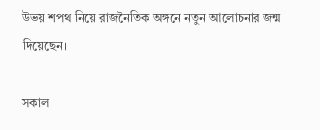উভয় শপথ নিয়ে রাজনৈতিক অঙ্গনে নতুন আলোচনার জন্ম দিয়েছেন।

সকাল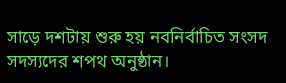সাড়ে দশটায় শুরু হয় নবনির্বাচিত সংসদ সদস্যদের শপথ অনুষ্ঠান।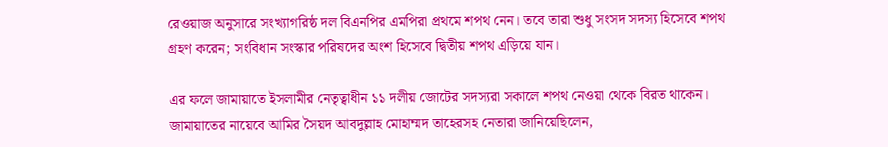রেওয়াজ অনুসারে সংখ্যাগরিষ্ঠ দল বিএনপির এমপিরা প্রথমে শপথ নেন। তবে তারা শুধু সংসদ সদস্য হিসেবে শপথ গ্রহণ করেন; সংবিধান সংস্কার পরিষদের অংশ হিসেবে দ্বিতীয় শপথ এড়িয়ে যান।

এর ফলে জামায়াতে ইসলামীর নেতৃত্বাধীন ১১ দলীয় জোটের সদস্যরা সকালে শপথ নেওয়া থেকে বিরত থাকেন। জামায়াতের নায়েবে আমির সৈয়দ আবদুল্লাহ মোহাম্মদ তাহেরসহ নেতারা জানিয়েছিলেন,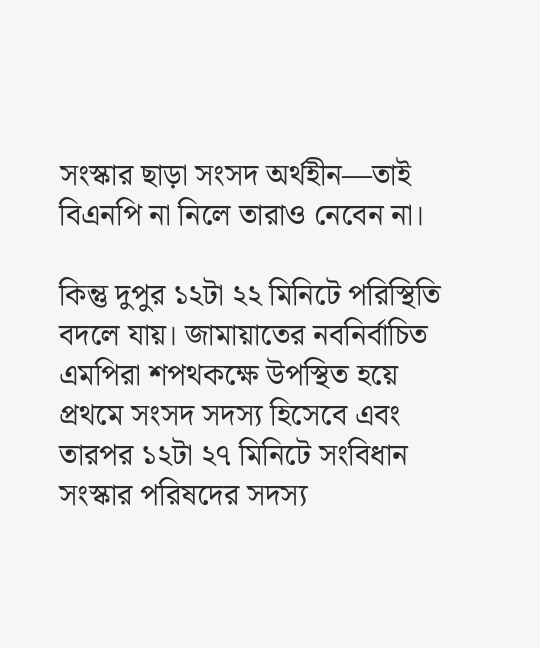সংস্কার ছাড়া সংসদ অর্থহীন—তাই বিএনপি না নিলে তারাও নেবেন না।

কিন্তু দুপুর ১২টা ২২ মিনিটে পরিস্থিতি বদলে যায়। জামায়াতের নবনির্বাচিত এমপিরা শপথকক্ষে উপস্থিত হয়ে প্রথমে সংসদ সদস্য হিসেবে এবং তারপর ১২টা ২৭ মিনিটে সংবিধান সংস্কার পরিষদের সদস্য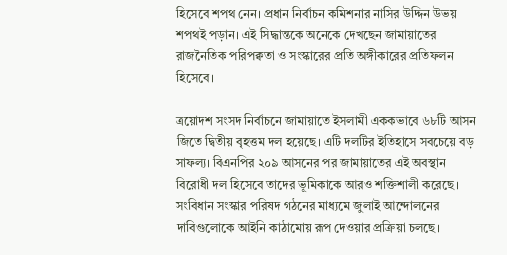হিসেবে শপথ নেন। প্রধান নির্বাচন কমিশনার নাসির উদ্দিন উভয় শপথই পড়ান। এই সিদ্ধান্তকে অনেকে দেখছেন জামায়াতের রাজনৈতিক পরিপক্বতা ও সংস্কারের প্রতি অঙ্গীকারের প্রতিফলন হিসেবে।

ত্রয়োদশ সংসদ নির্বাচনে জামায়াতে ইসলামী এককভাবে ৬৮টি আসন জিতে দ্বিতীয় বৃহত্তম দল হয়েছে। এটি দলটির ইতিহাসে সবচেয়ে বড় সাফল্য। বিএনপির ২০৯ আসনের পর জামায়াতের এই অবস্থান বিরোধী দল হিসেবে তাদের ভূমিকাকে আরও শক্তিশালী করেছে। সংবিধান সংস্কার পরিষদ গঠনের মাধ্যমে জুলাই আন্দোলনের দাবিগুলোকে আইনি কাঠামোয় রূপ দেওয়ার প্রক্রিয়া চলছে।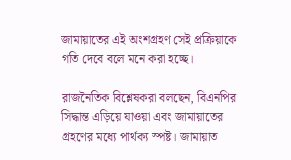জামায়াতের এই অংশগ্রহণ সেই প্রক্রিয়াকে গতি দেবে বলে মনে করা হচ্ছে।

রাজনৈতিক বিশ্লেষকরা বলছেন, বিএনপির সিদ্ধান্ত এড়িয়ে যাওয়া এবং জামায়াতের গ্রহণের মধ্যে পার্থক্য স্পষ্ট। জামায়াত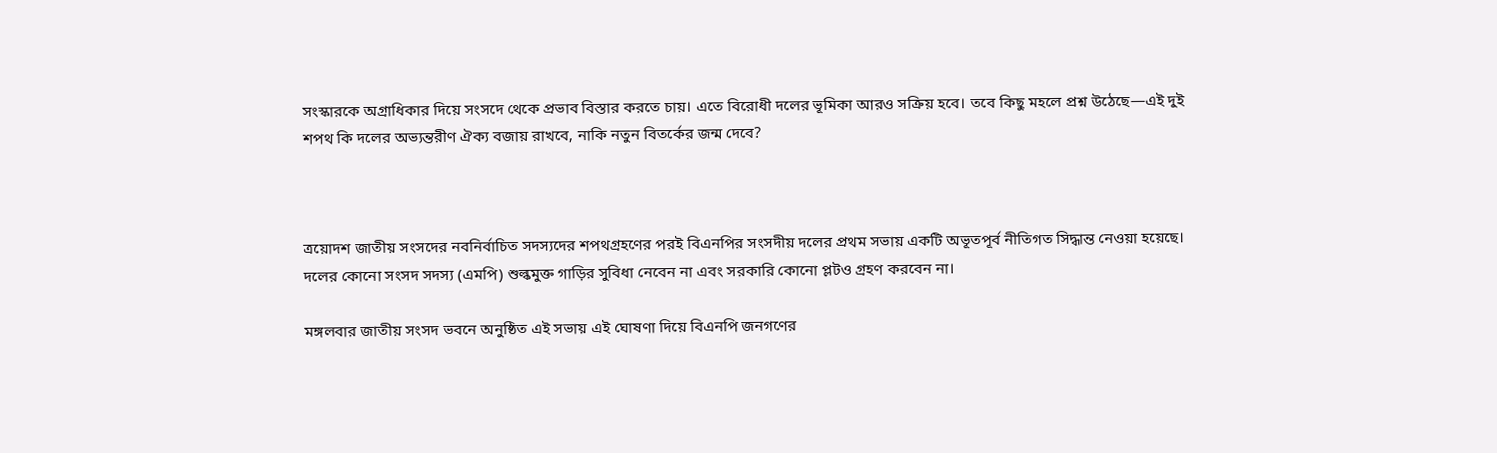সংস্কারকে অগ্রাধিকার দিয়ে সংসদে থেকে প্রভাব বিস্তার করতে চায়। এতে বিরোধী দলের ভূমিকা আরও সক্রিয় হবে। তবে কিছু মহলে প্রশ্ন উঠেছে—এই দুই শপথ কি দলের অভ্যন্তরীণ ঐক্য বজায় রাখবে, নাকি নতুন বিতর্কের জন্ম দেবে?



ত্রয়োদশ জাতীয় সংসদের নবনির্বাচিত সদস্যদের শপথগ্রহণের পরই বিএনপির সংসদীয় দলের প্রথম সভায় একটি অভূতপূর্ব নীতিগত সিদ্ধান্ত নেওয়া হয়েছে। দলের কোনো সংসদ সদস্য (এমপি) শুল্কমুক্ত গাড়ির সুবিধা নেবেন না এবং সরকারি কোনো প্লটও গ্রহণ করবেন না।

মঙ্গলবার জাতীয় সংসদ ভবনে অনুষ্ঠিত এই সভায় এই ঘোষণা দিয়ে বিএনপি জনগণের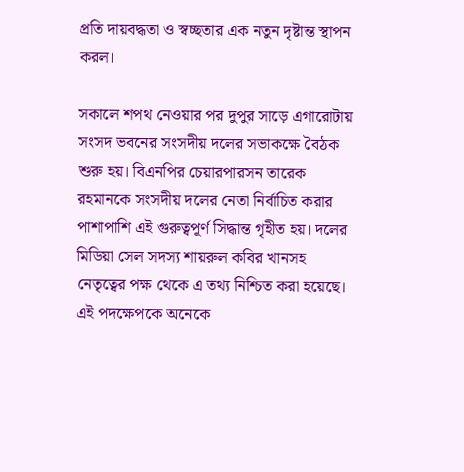প্রতি দায়বদ্ধতা ও স্বচ্ছতার এক নতুন দৃষ্টান্ত স্থাপন করল।

সকালে শপথ নেওয়ার পর দুপুর সাড়ে এগারোটায় সংসদ ভবনের সংসদীয় দলের সভাকক্ষে বৈঠক শুরু হয়। বিএনপির চেয়ারপারসন তারেক রহমানকে সংসদীয় দলের নেতা নির্বাচিত করার পাশাপাশি এই গুরুত্বপূর্ণ সিদ্ধান্ত গৃহীত হয়। দলের মিডিয়া সেল সদস্য শায়রুল কবির খানসহ নেতৃত্বের পক্ষ থেকে এ তথ্য নিশ্চিত করা হয়েছে। এই পদক্ষেপকে অনেকে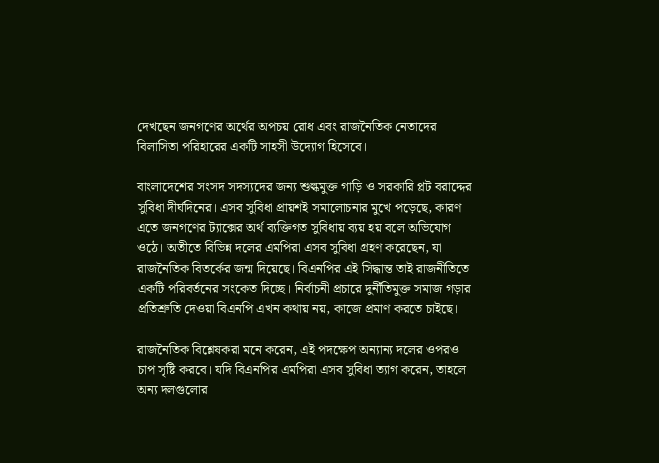দেখছেন জনগণের অর্থের অপচয় রোধ এবং রাজনৈতিক নেতাদের বিলাসিতা পরিহারের একটি সাহসী উদ্যোগ হিসেবে।

বাংলাদেশের সংসদ সদস্যদের জন্য শুল্কমুক্ত গাড়ি ও সরকারি প্লট বরাদ্দের সুবিধা দীর্ঘদিনের। এসব সুবিধা প্রায়শই সমালোচনার মুখে পড়েছে, কারণ এতে জনগণের ট্যাক্সের অর্থ ব্যক্তিগত সুবিধায় ব্যয় হয় বলে অভিযোগ ওঠে। অতীতে বিভিন্ন দলের এমপিরা এসব সুবিধা গ্রহণ করেছেন, যা রাজনৈতিক বিতর্কের জন্ম দিয়েছে। বিএনপির এই সিদ্ধান্ত তাই রাজনীতিতে একটি পরিবর্তনের সংকেত দিচ্ছে। নির্বাচনী প্রচারে দুর্নীতিমুক্ত সমাজ গড়ার প্রতিশ্রুতি দেওয়া বিএনপি এখন কথায় নয়, কাজে প্রমাণ করতে চাইছে।

রাজনৈতিক বিশ্লেষকরা মনে করেন, এই পদক্ষেপ অন্যান্য দলের ওপরও চাপ সৃষ্টি করবে। যদি বিএনপির এমপিরা এসব সুবিধা ত্যাগ করেন, তাহলে অন্য দলগুলোর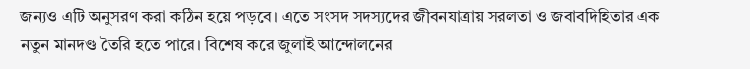জন্যও এটি অনুসরণ করা কঠিন হয়ে পড়বে। এতে সংসদ সদস্যদের জীবনযাত্রায় সরলতা ও জবাবদিহিতার এক নতুন মানদণ্ড তৈরি হতে পারে। বিশেষ করে জুলাই আন্দোলনের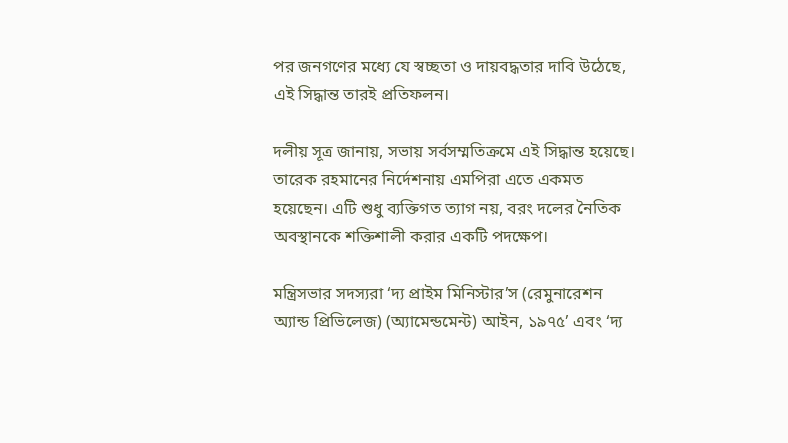পর জনগণের মধ্যে যে স্বচ্ছতা ও দায়বদ্ধতার দাবি উঠেছে, এই সিদ্ধান্ত তারই প্রতিফলন।

দলীয় সূত্র জানায়, সভায় সর্বসম্মতিক্রমে এই সিদ্ধান্ত হয়েছে। তারেক রহমানের নির্দেশনায় এমপিরা এতে একমত হয়েছেন। এটি শুধু ব্যক্তিগত ত্যাগ নয়, বরং দলের নৈতিক অবস্থানকে শক্তিশালী করার একটি পদক্ষেপ।

মন্ত্রিসভার সদস্যরা ‘দ্য প্রাইম মিনিস্টার’স (রেমুনারেশন অ্যান্ড প্রিভিলেজ) (অ্যামেন্ডমেন্ট) আইন, ১৯৭৫’ এবং ‘দ্য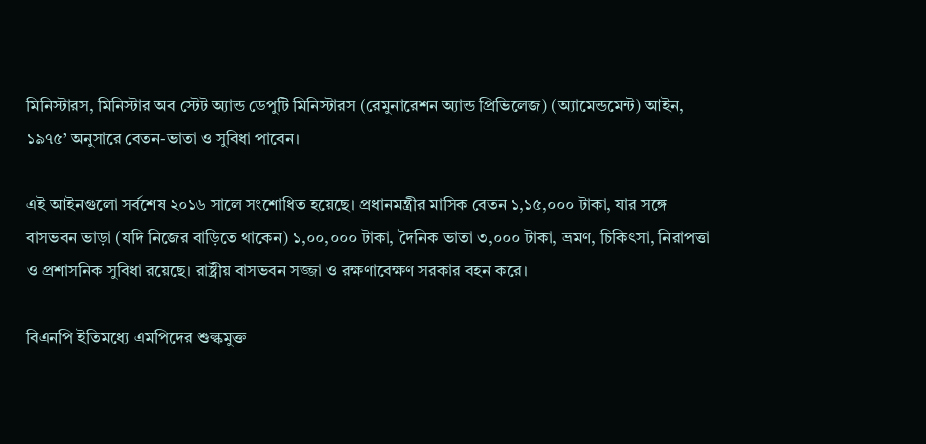মিনিস্টারস, মিনিস্টার অব স্টেট অ্যান্ড ডেপুটি মিনিস্টারস (রেমুনারেশন অ্যান্ড প্রিভিলেজ) (অ্যামেন্ডমেন্ট) আইন, ১৯৭৫’ অনুসারে বেতন-ভাতা ও সুবিধা পাবেন।

এই আইনগুলো সর্বশেষ ২০১৬ সালে সংশোধিত হয়েছে। প্রধানমন্ত্রীর মাসিক বেতন ১,১৫,০০০ টাকা, যার সঙ্গে বাসভবন ভাড়া (যদি নিজের বাড়িতে থাকেন) ১,০০,০০০ টাকা, দৈনিক ভাতা ৩,০০০ টাকা, ভ্রমণ, চিকিৎসা, নিরাপত্তা ও প্রশাসনিক সুবিধা রয়েছে। রাষ্ট্রীয় বাসভবন সজ্জা ও রক্ষণাবেক্ষণ সরকার বহন করে।

বিএনপি ইতিমধ্যে এমপিদের শুল্কমুক্ত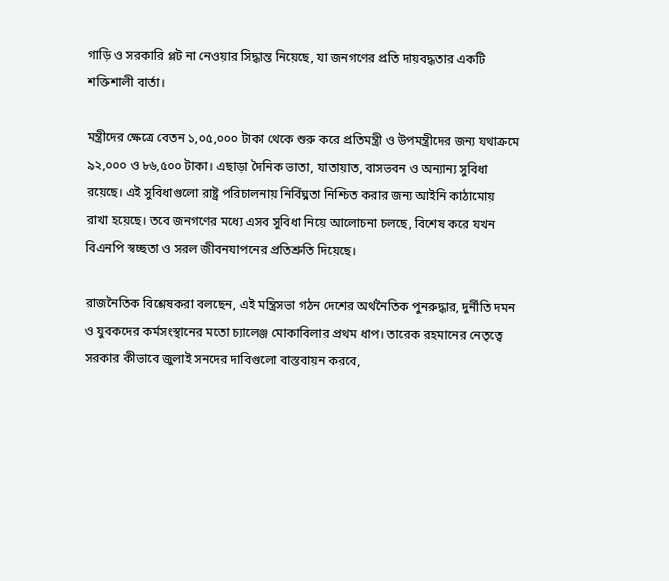গাড়ি ও সরকারি প্লট না নেওয়ার সিদ্ধান্ত নিয়েছে, যা জনগণের প্রতি দায়বদ্ধতার একটি শক্তিশালী বার্তা।

মন্ত্রীদের ক্ষেত্রে বেতন ১,০৫,০০০ টাকা থেকে শুরু করে প্রতিমন্ত্রী ও উপমন্ত্রীদের জন্য যথাক্রমে ৯২,০০০ ও ৮৬,৫০০ টাকা। এছাড়া দৈনিক ভাতা, যাতায়াত, বাসভবন ও অন্যান্য সুবিধা রয়েছে। এই সুবিধাগুলো রাষ্ট্র পরিচালনায় নির্বিঘ্নতা নিশ্চিত করার জন্য আইনি কাঠামোয় রাখা হয়েছে। তবে জনগণের মধ্যে এসব সুবিধা নিয়ে আলোচনা চলছে, বিশেষ করে যখন বিএনপি স্বচ্ছতা ও সরল জীবনযাপনের প্রতিশ্রুতি দিয়েছে।

রাজনৈতিক বিশ্লেষকরা বলছেন, এই মন্ত্রিসভা গঠন দেশের অর্থনৈতিক পুনরুদ্ধার, দুর্নীতি দমন ও যুবকদের কর্মসংস্থানের মতো চ্যালেঞ্জ মোকাবিলার প্রথম ধাপ। তারেক রহমানের নেতৃত্বে সরকার কীভাবে জুলাই সনদের দাবিগুলো বাস্তবায়ন করবে,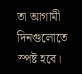তা আগামী দিনগুলোতে স্পষ্ট হবে।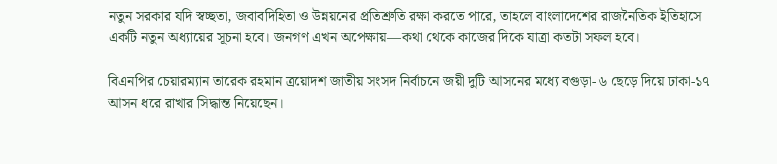নতুন সরকার যদি স্বচ্ছতা, জবাবদিহিতা ও উন্নয়নের প্রতিশ্রুতি রক্ষা করতে পারে, তাহলে বাংলাদেশের রাজনৈতিক ইতিহাসে একটি নতুন অধ্যায়ের সূচনা হবে। জনগণ এখন অপেক্ষায়—কথা থেকে কাজের দিকে যাত্রা কতটা সফল হবে।

বিএনপির চেয়ারম্যান তারেক রহমান ত্রয়োদশ জাতীয় সংসদ নির্বাচনে জয়ী দুটি আসনের মধ্যে বগুড়া-৬ ছেড়ে দিয়ে ঢাকা-১৭ আসন ধরে রাখার সিদ্ধান্ত নিয়েছেন।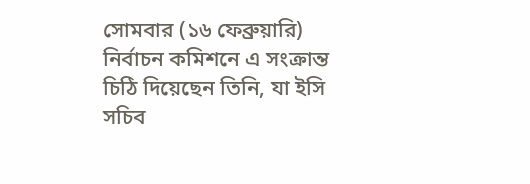সোমবার (১৬ ফেব্রুয়ারি) নির্বাচন কমিশনে এ সংক্রান্ত চিঠি দিয়েছেন তিনি, যা ইসি সচিব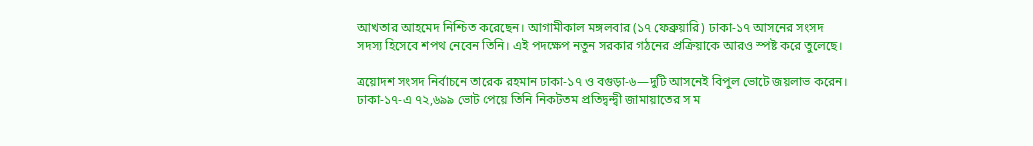আখতার আহমেদ নিশ্চিত করেছেন। আগামীকাল মঙ্গলবার (১৭ ফেব্রুয়ারি) ঢাকা-১৭ আসনের সংসদ সদস্য হিসেবে শপথ নেবেন তিনি। এই পদক্ষেপ নতুন সরকার গঠনের প্রক্রিয়াকে আরও স্পষ্ট করে তুলেছে।

ত্রয়োদশ সংসদ নির্বাচনে তারেক রহমান ঢাকা-১৭ ও বগুড়া-৬—দুটি আসনেই বিপুল ভোটে জয়লাভ করেন। ঢাকা-১৭-এ ৭২,৬৯৯ ভোট পেয়ে তিনি নিকটতম প্রতিদ্বন্দ্বী জামায়াতের স ম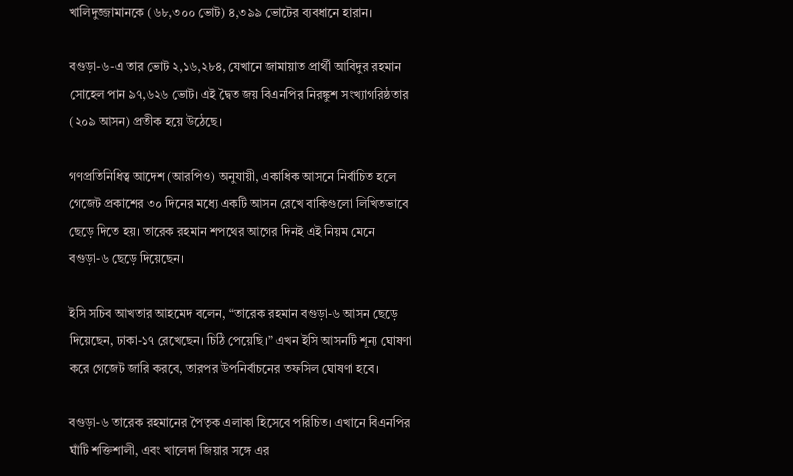খালিদুজ্জামানকে (৬৮,৩০০ ভোট) ৪,৩৯৯ ভোটের ব্যবধানে হারান।

বগুড়া-৬-এ তার ভোট ২,১৬,২৮৪, যেখানে জামায়াত প্রার্থী আবিদুর রহমান সোহেল পান ৯৭,৬২৬ ভোট। এই দ্বৈত জয় বিএনপির নিরঙ্কুশ সংখ্যাগরিষ্ঠতার (২০৯ আসন) প্রতীক হয়ে উঠেছে।

গণপ্রতিনিধিত্ব আদেশ (আরপিও) অনুযায়ী, একাধিক আসনে নির্বাচিত হলে গেজেট প্রকাশের ৩০ দিনের মধ্যে একটি আসন রেখে বাকিগুলো লিখিতভাবে ছেড়ে দিতে হয়। তারেক রহমান শপথের আগের দিনই এই নিয়ম মেনে বগুড়া-৬ ছেড়ে দিয়েছেন।

ইসি সচিব আখতার আহমেদ বলেন, “তারেক রহমান বগুড়া-৬ আসন ছেড়ে দিয়েছেন, ঢাকা-১৭ রেখেছেন। চিঠি পেয়েছি।” এখন ইসি আসনটি শূন্য ঘোষণা করে গেজেট জারি করবে, তারপর উপনির্বাচনের তফসিল ঘোষণা হবে।

বগুড়া-৬ তারেক রহমানের পৈতৃক এলাকা হিসেবে পরিচিত। এখানে বিএনপির ঘাঁটি শক্তিশালী, এবং খালেদা জিয়ার সঙ্গে এর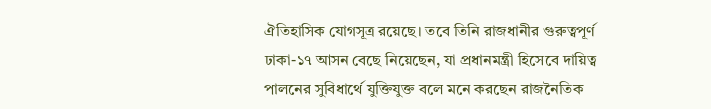ঐতিহাসিক যোগসূত্র রয়েছে। তবে তিনি রাজধানীর গুরুত্বপূর্ণ ঢাকা-১৭ আসন বেছে নিয়েছেন, যা প্রধানমন্ত্রী হিসেবে দায়িত্ব পালনের সুবিধার্থে যুক্তিযুক্ত বলে মনে করছেন রাজনৈতিক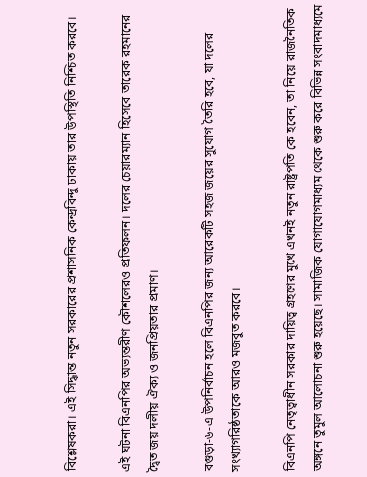বিশ্লেষকরা। এই সিদ্ধান্ত নতুন সরকারের প্রশাসনিক কেন্দ্রবিন্দু ঢাকায় তার উপস্থিতি নিশ্চিত করবে।

এই ঘটনা বিএনপির অভ্যন্তরীণ কৌশলেরও প্রতিফলন। দলের চেয়ারম্যান হিসেবে তারেক রহমানের দ্বৈত জয় দলীয় ঐক্য ও জনপ্রিয়তার প্রমাণ।

বগুড়া-৬-এ উপনির্বাচন হলে বিএনপির জন্য আরেকটি সহজ জয়ের সুযোগ তৈরি হবে, যা দলের সংখ্যাগরিষ্ঠতাকে আরও মজবুত করবে।

বিএনপি নেতৃত্বাধীন সরকার দায়িত্ব গ্রহণের মুখে এখনই নতুন রাষ্ট্রপতি কে হবেন, তা নিয়ে রাজনৈতিক অঙ্গনে তুমুল আলোচনা শুরু হয়েছে। সামাজিক যোগাযোগমাধ্যম থেকে শুরু করে বিভিন্ন সংবাদমাধ্যমে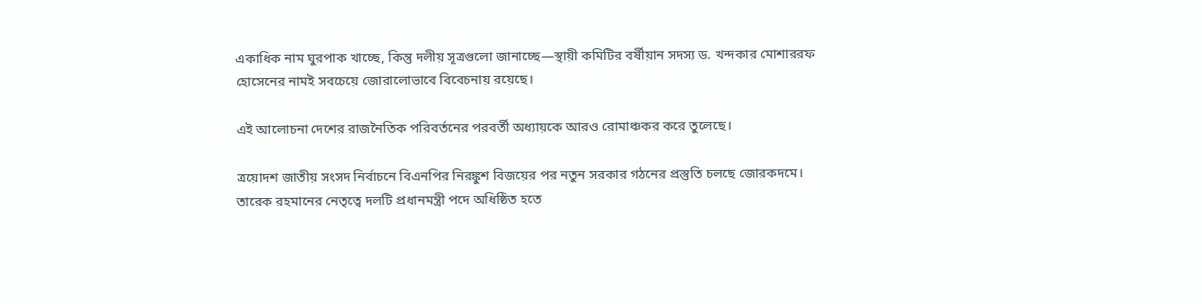একাধিক নাম ঘুরপাক খাচ্ছে, কিন্তু দলীয় সূত্রগুলো জানাচ্ছে—স্থায়ী কমিটির বর্ষীয়ান সদস্য ড. খন্দকার মোশাররফ হোসেনের নামই সবচেয়ে জোরালোভাবে বিবেচনায় রয়েছে।

এই আলোচনা দেশের রাজনৈতিক পরিবর্তনের পরবর্তী অধ্যায়কে আরও রোমাঞ্চকর করে তুলেছে।

ত্রয়োদশ জাতীয় সংসদ নির্বাচনে বিএনপির নিরঙ্কুশ বিজয়ের পর নতুন সরকার গঠনের প্রস্তুতি চলছে জোরকদমে। তারেক রহমানের নেতৃত্বে দলটি প্রধানমন্ত্রী পদে অধিষ্ঠিত হতে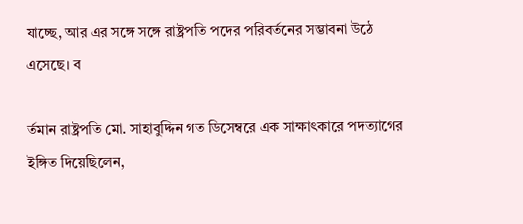যাচ্ছে, আর এর সঙ্গে সঙ্গে রাষ্ট্রপতি পদের পরিবর্তনের সম্ভাবনা উঠে এসেছে। ব

র্তমান রাষ্ট্রপতি মো. সাহাবুদ্দিন গত ডিসেম্বরে এক সাক্ষাৎকারে পদত্যাগের ইঙ্গিত দিয়েছিলেন,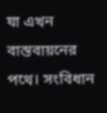যা এখন বাস্তবায়নের পথে। সংবিধান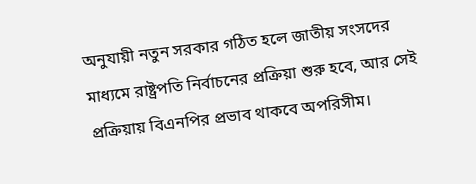অনুযায়ী নতুন সরকার গঠিত হলে জাতীয় সংসদের মাধ্যমে রাষ্ট্রপতি নির্বাচনের প্রক্রিয়া শুরু হবে, আর সেই প্রক্রিয়ায় বিএনপির প্রভাব থাকবে অপরিসীম।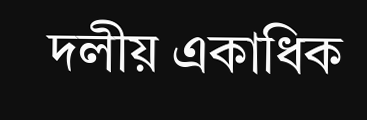দলীয় একাধিক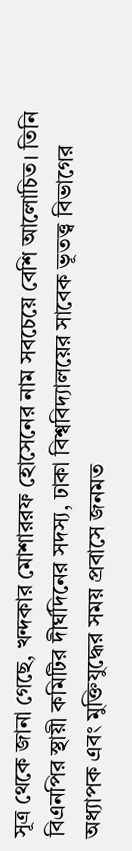সূত্র থেকে জানা গেছে, খন্দকার মোশাররফ হোসেনের নাম সবচেয়ে বেশি আলোচিত। তিনি বিএনপির স্থায়ী কমিটির দীর্ঘদিনের সদস্য, ঢাকা বিশ্ববিদ্যালয়ের সাবেক ভূতত্ত্ব বিভাগের অধ্যাপক এবং মুক্তিযুদ্ধের সময় প্রবাসে জনমত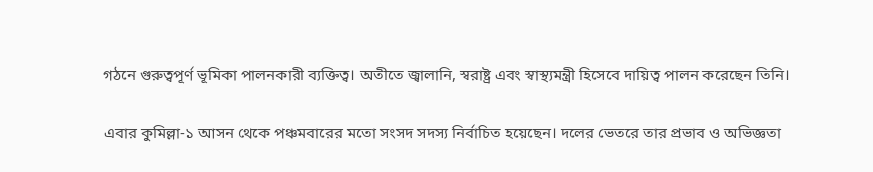গঠনে গুরুত্বপূর্ণ ভূমিকা পালনকারী ব্যক্তিত্ব। অতীতে জ্বালানি, স্বরাষ্ট্র এবং স্বাস্থ্যমন্ত্রী হিসেবে দায়িত্ব পালন করেছেন তিনি।

এবার কুমিল্লা-১ আসন থেকে পঞ্চমবারের মতো সংসদ সদস্য নির্বাচিত হয়েছেন। দলের ভেতরে তার প্রভাব ও অভিজ্ঞতা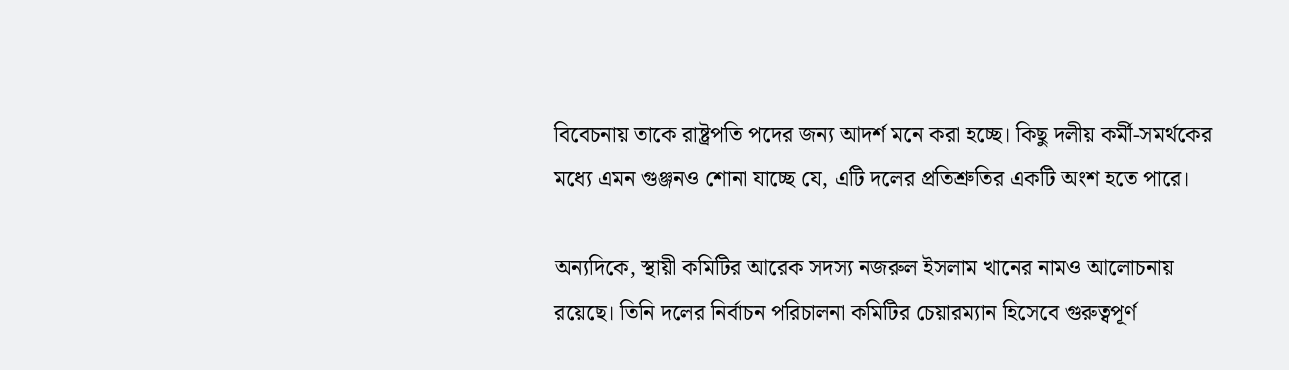বিবেচনায় তাকে রাষ্ট্রপতি পদের জন্য আদর্শ মনে করা হচ্ছে। কিছু দলীয় কর্মী-সমর্থকের মধ্যে এমন গুঞ্জনও শোনা যাচ্ছে যে, এটি দলের প্রতিশ্রুতির একটি অংশ হতে পারে।

অন্যদিকে, স্থায়ী কমিটির আরেক সদস্য নজরুল ইসলাম খানের নামও আলোচনায় রয়েছে। তিনি দলের নির্বাচন পরিচালনা কমিটির চেয়ারম্যান হিসেবে গুরুত্বপূর্ণ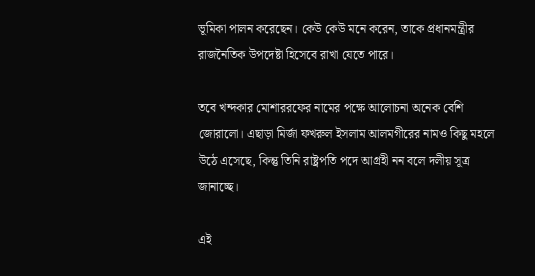ভূমিকা পালন করেছেন। কেউ কেউ মনে করেন, তাকে প্রধানমন্ত্রীর রাজনৈতিক উপদেষ্টা হিসেবে রাখা যেতে পারে।

তবে খন্দকার মোশাররফের নামের পক্ষে আলোচনা অনেক বেশি জোরালো। এছাড়া মির্জা ফখরুল ইসলাম আলমগীরের নামও কিছু মহলে উঠে এসেছে, কিন্তু তিনি রাষ্ট্রপতি পদে আগ্রহী নন বলে দলীয় সূত্র জানাচ্ছে।

এই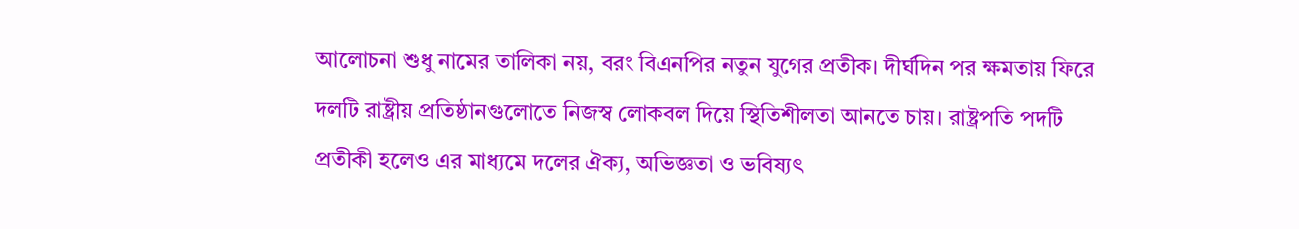আলোচনা শুধু নামের তালিকা নয়, বরং বিএনপির নতুন যুগের প্রতীক। দীর্ঘদিন পর ক্ষমতায় ফিরে দলটি রাষ্ট্রীয় প্রতিষ্ঠানগুলোতে নিজস্ব লোকবল দিয়ে স্থিতিশীলতা আনতে চায়। রাষ্ট্রপতি পদটি প্রতীকী হলেও এর মাধ্যমে দলের ঐক্য, অভিজ্ঞতা ও ভবিষ্যৎ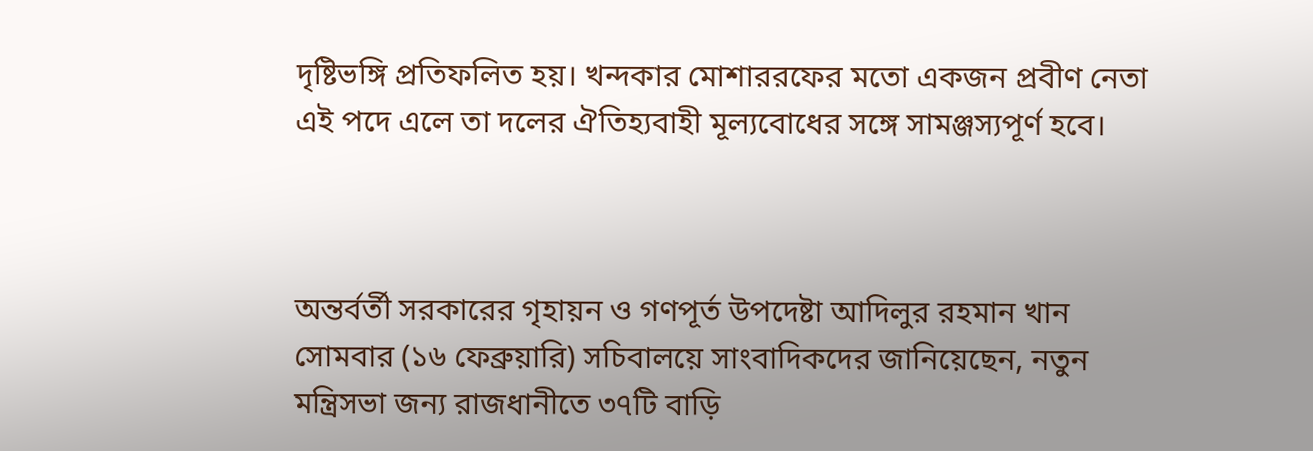দৃষ্টিভঙ্গি প্রতিফলিত হয়। খন্দকার মোশাররফের মতো একজন প্রবীণ নেতা এই পদে এলে তা দলের ঐতিহ্যবাহী মূল্যবোধের সঙ্গে সামঞ্জস্যপূর্ণ হবে।



অন্তর্বর্তী সরকারের গৃহায়ন ও গণপূর্ত উপদেষ্টা আদিলুর রহমান খান সোমবার (১৬ ফেব্রুয়ারি) সচিবালয়ে সাংবাদিকদের জানিয়েছেন, নতুন মন্ত্রিসভা জন্য রাজধানীতে ৩৭টি বাড়ি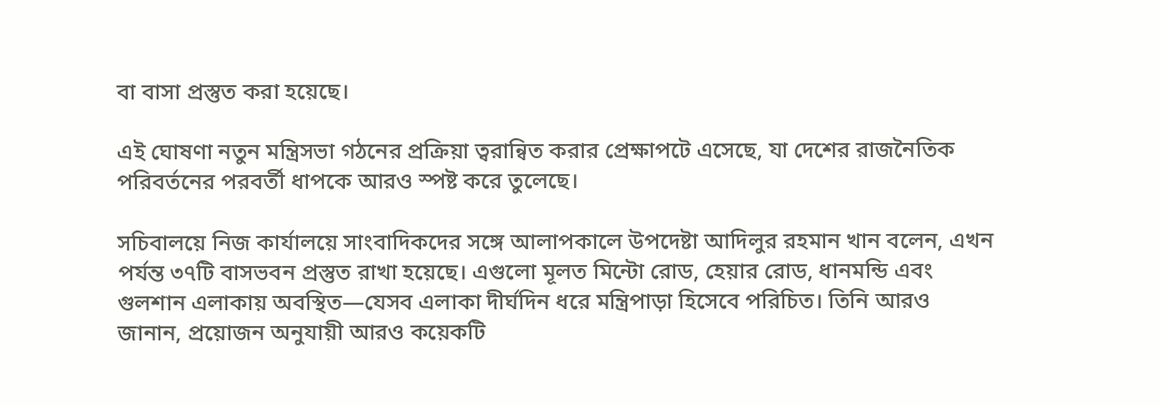বা বাসা প্রস্তুত করা হয়েছে।

এই ঘোষণা নতুন মন্ত্রিসভা গঠনের প্রক্রিয়া ত্বরান্বিত করার প্রেক্ষাপটে এসেছে, যা দেশের রাজনৈতিক পরিবর্তনের পরবর্তী ধাপকে আরও স্পষ্ট করে তুলেছে।

সচিবালয়ে নিজ কার্যালয়ে সাংবাদিকদের সঙ্গে আলাপকালে উপদেষ্টা আদিলুর রহমান খান বলেন, এখন পর্যন্ত ৩৭টি বাসভবন প্রস্তুত রাখা হয়েছে। এগুলো মূলত মিন্টো রোড, হেয়ার রোড, ধানমন্ডি এবং গুলশান এলাকায় অবস্থিত—যেসব এলাকা দীর্ঘদিন ধরে মন্ত্রিপাড়া হিসেবে পরিচিত। তিনি আরও জানান, প্রয়োজন অনুযায়ী আরও কয়েকটি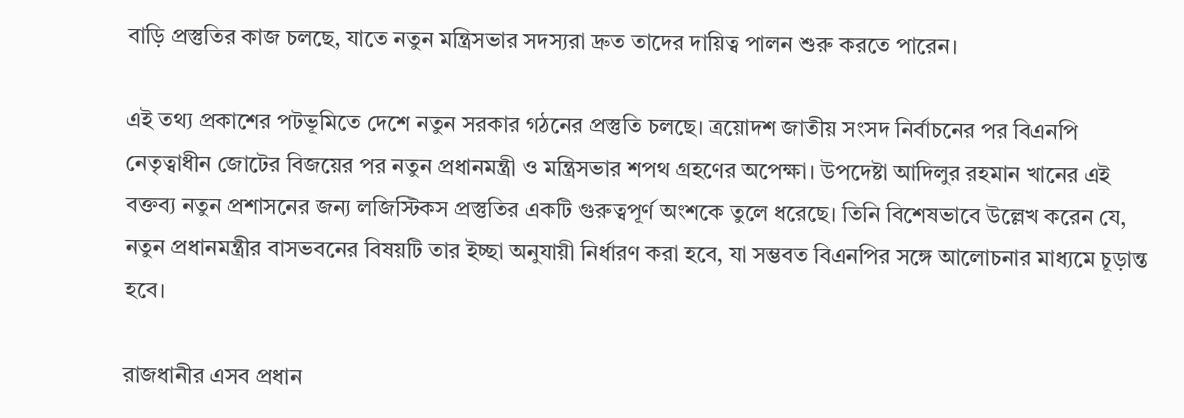বাড়ি প্রস্তুতির কাজ চলছে, যাতে নতুন মন্ত্রিসভার সদস্যরা দ্রুত তাদের দায়িত্ব পালন শুরু করতে পারেন।

এই তথ্য প্রকাশের পটভূমিতে দেশে নতুন সরকার গঠনের প্রস্তুতি চলছে। ত্রয়োদশ জাতীয় সংসদ নির্বাচনের পর বিএনপি নেতৃত্বাধীন জোটের বিজয়ের পর নতুন প্রধানমন্ত্রী ও মন্ত্রিসভার শপথ গ্রহণের অপেক্ষা। উপদেষ্টা আদিলুর রহমান খানের এই বক্তব্য নতুন প্রশাসনের জন্য লজিস্টিকস প্রস্তুতির একটি গুরুত্বপূর্ণ অংশকে তুলে ধরেছে। তিনি বিশেষভাবে উল্লেখ করেন যে, নতুন প্রধানমন্ত্রীর বাসভবনের বিষয়টি তার ইচ্ছা অনুযায়ী নির্ধারণ করা হবে, যা সম্ভবত বিএনপির সঙ্গে আলোচনার মাধ্যমে চূড়ান্ত হবে।

রাজধানীর এসব প্রধান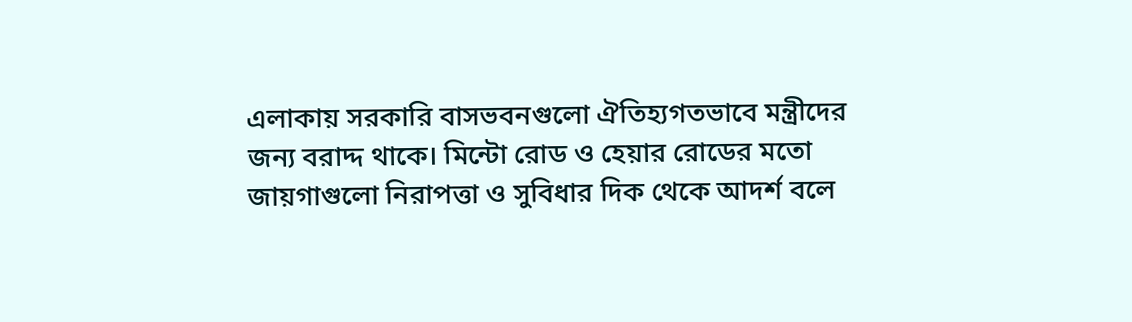এলাকায় সরকারি বাসভবনগুলো ঐতিহ্যগতভাবে মন্ত্রীদের জন্য বরাদ্দ থাকে। মিন্টো রোড ও হেয়ার রোডের মতো জায়গাগুলো নিরাপত্তা ও সুবিধার দিক থেকে আদর্শ বলে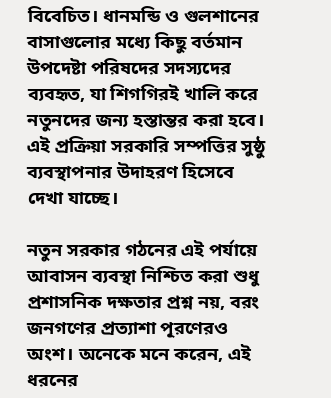বিবেচিত। ধানমন্ডি ও গুলশানের বাসাগুলোর মধ্যে কিছু বর্তমান উপদেষ্টা পরিষদের সদস্যদের ব্যবহৃত, যা শিগগিরই খালি করে নতুনদের জন্য হস্তান্তর করা হবে। এই প্রক্রিয়া সরকারি সম্পত্তির সুষ্ঠু ব্যবস্থাপনার উদাহরণ হিসেবে দেখা যাচ্ছে।

নতুন সরকার গঠনের এই পর্যায়ে আবাসন ব্যবস্থা নিশ্চিত করা শুধু প্রশাসনিক দক্ষতার প্রশ্ন নয়, বরং জনগণের প্রত্যাশা পূরণেরও অংশ। অনেকে মনে করেন, এই ধরনের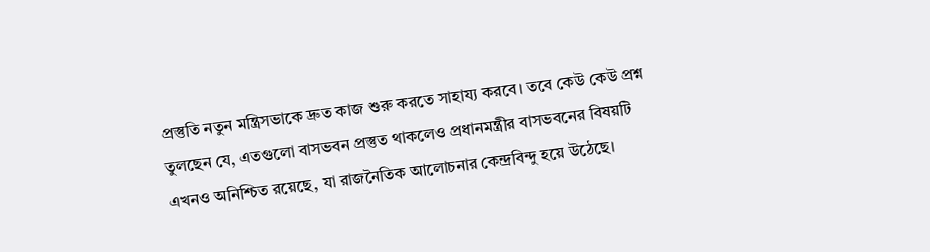প্রস্তুতি নতুন মন্ত্রিসভাকে দ্রুত কাজ শুরু করতে সাহায্য করবে। তবে কেউ কেউ প্রশ্ন তুলছেন যে, এতগুলো বাসভবন প্রস্তুত থাকলেও প্রধানমন্ত্রীর বাসভবনের বিষয়টি এখনও অনিশ্চিত রয়েছে, যা রাজনৈতিক আলোচনার কেন্দ্রবিন্দু হয়ে উঠেছে।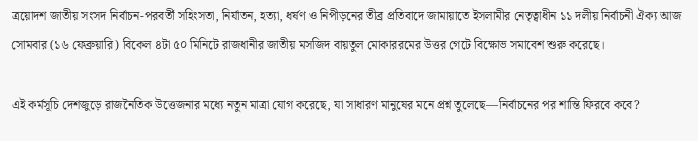ত্রয়োদশ জাতীয় সংসদ নির্বাচন-পরবর্তী সহিংসতা, নির্যাতন, হত্যা, ধর্ষণ ও নিপীড়নের তীব্র প্রতিবাদে জামায়াতে ইসলামীর নেতৃত্বাধীন ১১ দলীয় নির্বাচনী ঐক্য আজ সোমবার (১৬ ফেব্রুয়ারি) বিকেল ৪টা ৫০ মিনিটে রাজধানীর জাতীয় মসজিদ বায়তুল মোকাররমের উত্তর গেটে বিক্ষোভ সমাবেশ শুরু করেছে।

এই কর্মসূচি দেশজুড়ে রাজনৈতিক উত্তেজনার মধ্যে নতুন মাত্রা যোগ করেছে, যা সাধারণ মানুষের মনে প্রশ্ন তুলেছে—নির্বাচনের পর শান্তি ফিরবে কবে?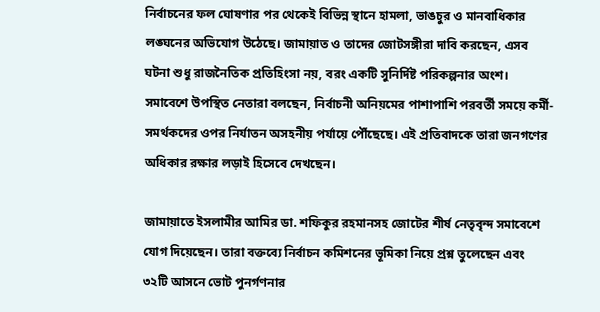নির্বাচনের ফল ঘোষণার পর থেকেই বিভিন্ন স্থানে হামলা, ভাঙচুর ও মানবাধিকার লঙ্ঘনের অভিযোগ উঠেছে। জামায়াত ও তাদের জোটসঙ্গীরা দাবি করছেন, এসব ঘটনা শুধু রাজনৈতিক প্রতিহিংসা নয়, বরং একটি সুনির্দিষ্ট পরিকল্পনার অংশ। সমাবেশে উপস্থিত নেতারা বলছেন, নির্বাচনী অনিয়মের পাশাপাশি পরবর্তী সময়ে কর্মী-সমর্থকদের ওপর নির্যাতন অসহনীয় পর্যায়ে পৌঁছেছে। এই প্রতিবাদকে তারা জনগণের অধিকার রক্ষার লড়াই হিসেবে দেখছেন।

জামায়াতে ইসলামীর আমির ডা. শফিকুর রহমানসহ জোটের শীর্ষ নেতৃবৃন্দ সমাবেশে যোগ দিয়েছেন। তারা বক্তব্যে নির্বাচন কমিশনের ভূমিকা নিয়ে প্রশ্ন তুলেছেন এবং ৩২টি আসনে ভোট পুনর্গণনার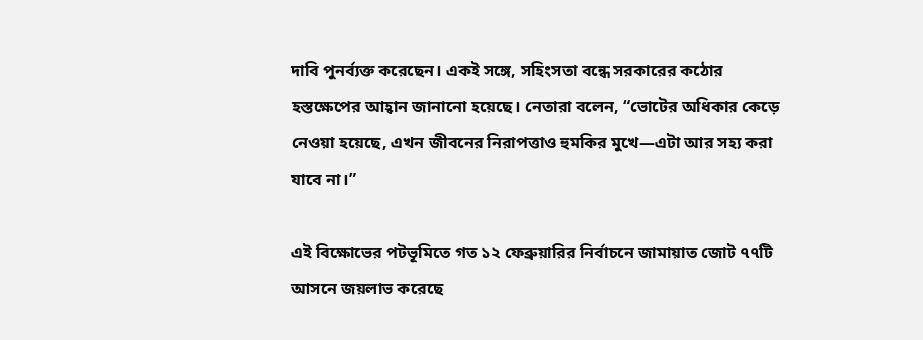দাবি পুনর্ব্যক্ত করেছেন। একই সঙ্গে, সহিংসতা বন্ধে সরকারের কঠোর হস্তক্ষেপের আহ্বান জানানো হয়েছে। নেতারা বলেন, “ভোটের অধিকার কেড়ে নেওয়া হয়েছে, এখন জীবনের নিরাপত্তাও হুমকির মুখে—এটা আর সহ্য করা যাবে না।”

এই বিক্ষোভের পটভূমিতে গত ১২ ফেব্রুয়ারির নির্বাচনে জামায়াত জোট ৭৭টি আসনে জয়লাভ করেছে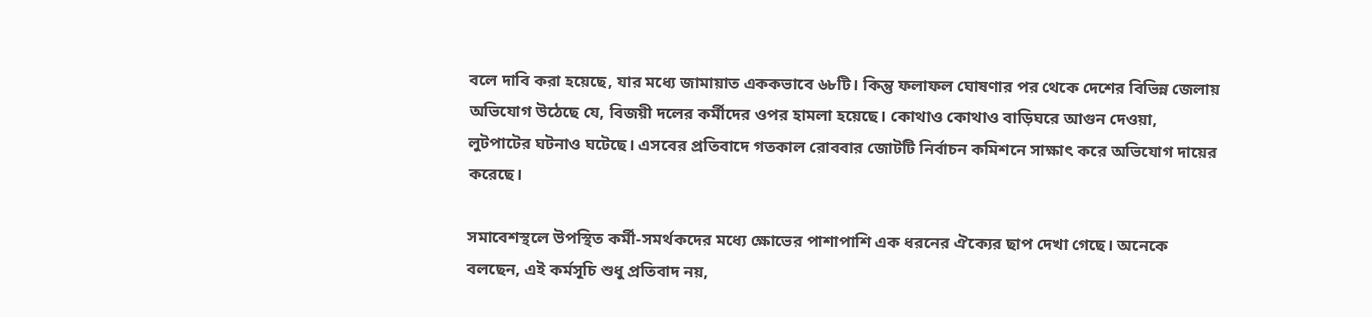বলে দাবি করা হয়েছে, যার মধ্যে জামায়াত এককভাবে ৬৮টি। কিন্তু ফলাফল ঘোষণার পর থেকে দেশের বিভিন্ন জেলায় অভিযোগ উঠেছে যে, বিজয়ী দলের কর্মীদের ওপর হামলা হয়েছে। কোথাও কোথাও বাড়িঘরে আগুন দেওয়া, লুটপাটের ঘটনাও ঘটেছে। এসবের প্রতিবাদে গতকাল রোববার জোটটি নির্বাচন কমিশনে সাক্ষাৎ করে অভিযোগ দায়ের করেছে।

সমাবেশস্থলে উপস্থিত কর্মী-সমর্থকদের মধ্যে ক্ষোভের পাশাপাশি এক ধরনের ঐক্যের ছাপ দেখা গেছে। অনেকে বলছেন, এই কর্মসূচি শুধু প্রতিবাদ নয়,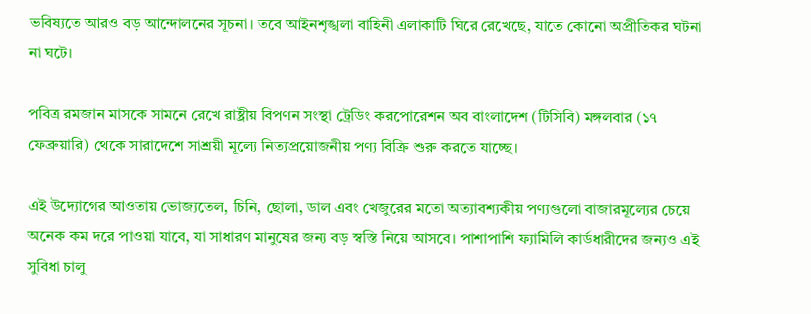ভবিষ্যতে আরও বড় আন্দোলনের সূচনা। তবে আইনশৃঙ্খলা বাহিনী এলাকাটি ঘিরে রেখেছে, যাতে কোনো অপ্রীতিকর ঘটনা না ঘটে।

পবিত্র রমজান মাসকে সামনে রেখে রাষ্ট্রীয় বিপণন সংস্থা ট্রেডিং করপোরেশন অব বাংলাদেশ (টিসিবি) মঙ্গলবার (১৭ ফেব্রুয়ারি) থেকে সারাদেশে সাশ্রয়ী মূল্যে নিত্যপ্রয়োজনীয় পণ্য বিক্রি শুরু করতে যাচ্ছে।

এই উদ্যোগের আওতায় ভোজ্যতেল, চিনি, ছোলা, ডাল এবং খেজুরের মতো অত্যাবশ্যকীয় পণ্যগুলো বাজারমূল্যের চেয়ে অনেক কম দরে পাওয়া যাবে, যা সাধারণ মানুষের জন্য বড় স্বস্তি নিয়ে আসবে। পাশাপাশি ফ্যামিলি কার্ডধারীদের জন্যও এই সুবিধা চালু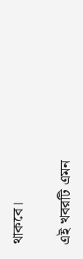থাকবে।

এই খবরটি এমন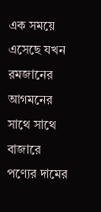এক সময়ে এসেছে যখন রমজানের আগমনের সাথে সাথে বাজারে পণ্যের দামের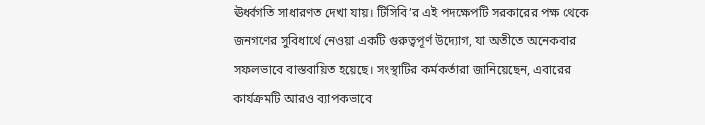ঊর্ধ্বগতি সাধারণত দেখা যায়। টিসিবি’র এই পদক্ষেপটি সরকারের পক্ষ থেকে জনগণের সুবিধার্থে নেওয়া একটি গুরুত্বপূর্ণ উদ্যোগ, যা অতীতে অনেকবার সফলভাবে বাস্তবায়িত হয়েছে। সংস্থাটির কর্মকর্তারা জানিয়েছেন, এবারের কার্যক্রমটি আরও ব্যাপকভাবে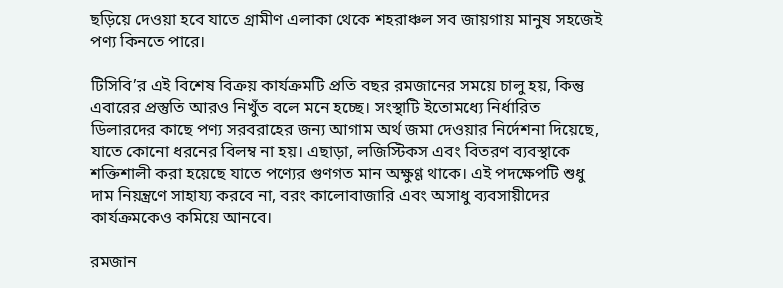ছড়িয়ে দেওয়া হবে যাতে গ্রামীণ এলাকা থেকে শহরাঞ্চল সব জায়গায় মানুষ সহজেই পণ্য কিনতে পারে।

টিসিবি’র এই বিশেষ বিক্রয় কার্যক্রমটি প্রতি বছর রমজানের সময়ে চালু হয়, কিন্তু এবারের প্রস্তুতি আরও নিখুঁত বলে মনে হচ্ছে। সংস্থাটি ইতোমধ্যে নির্ধারিত ডিলারদের কাছে পণ্য সরবরাহের জন্য আগাম অর্থ জমা দেওয়ার নির্দেশনা দিয়েছে, যাতে কোনো ধরনের বিলম্ব না হয়। এছাড়া, লজিস্টিকস এবং বিতরণ ব্যবস্থাকে শক্তিশালী করা হয়েছে যাতে পণ্যের গুণগত মান অক্ষুণ্ণ থাকে। এই পদক্ষেপটি শুধু দাম নিয়ন্ত্রণে সাহায্য করবে না, বরং কালোবাজারি এবং অসাধু ব্যবসায়ীদের কার্যক্রমকেও কমিয়ে আনবে।

রমজান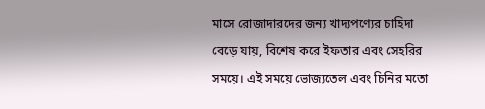মাসে রোজাদারদের জন্য খাদ্যপণ্যের চাহিদা বেড়ে যায়, বিশেষ করে ইফতার এবং সেহরির সময়ে। এই সময়ে ভোজ্যতেল এবং চিনির মতো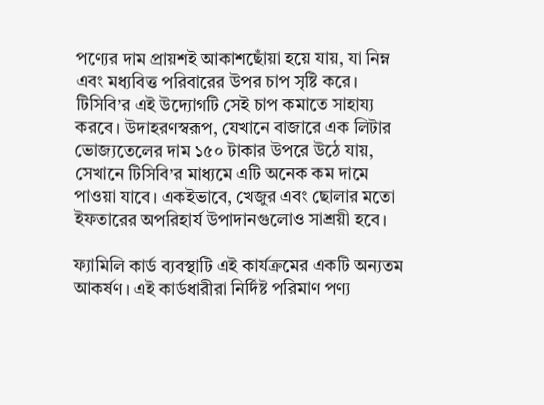পণ্যের দাম প্রায়শই আকাশছোঁয়া হয়ে যায়, যা নিম্ন এবং মধ্যবিত্ত পরিবারের উপর চাপ সৃষ্টি করে। টিসিবি’র এই উদ্যোগটি সেই চাপ কমাতে সাহায্য করবে। উদাহরণস্বরূপ, যেখানে বাজারে এক লিটার ভোজ্যতেলের দাম ১৫০ টাকার উপরে উঠে যায়, সেখানে টিসিবি’র মাধ্যমে এটি অনেক কম দামে পাওয়া যাবে। একইভাবে, খেজুর এবং ছোলার মতো ইফতারের অপরিহার্য উপাদানগুলোও সাশ্রয়ী হবে।

ফ্যামিলি কার্ড ব্যবস্থাটি এই কার্যক্রমের একটি অন্যতম আকর্ষণ। এই কার্ডধারীরা নির্দিষ্ট পরিমাণ পণ্য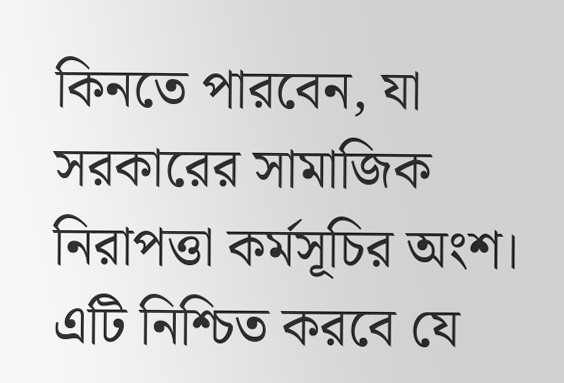কিনতে পারবেন, যা সরকারের সামাজিক নিরাপত্তা কর্মসূচির অংশ। এটি নিশ্চিত করবে যে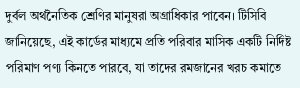দুর্বল অর্থনৈতিক শ্রেণির মানুষরা অগ্রাধিকার পাবেন। টিসিবি জানিয়েছে, এই কার্ডের মাধ্যমে প্রতি পরিবার মাসিক একটি নির্দিষ্ট পরিমাণ পণ্য কিনতে পারবে, যা তাদের রমজানের খরচ কমাতে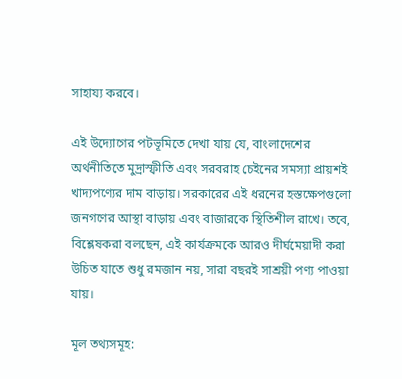সাহায্য করবে।

এই উদ্যোগের পটভূমিতে দেখা যায় যে, বাংলাদেশের অর্থনীতিতে মুদ্রাস্ফীতি এবং সরবরাহ চেইনের সমস্যা প্রায়শই খাদ্যপণ্যের দাম বাড়ায়। সরকারের এই ধরনের হস্তক্ষেপগুলো জনগণের আস্থা বাড়ায় এবং বাজারকে স্থিতিশীল রাখে। তবে, বিশ্লেষকরা বলছেন, এই কার্যক্রমকে আরও দীর্ঘমেয়াদী করা উচিত যাতে শুধু রমজান নয়, সারা বছরই সাশ্রয়ী পণ্য পাওয়া যায়।

মূল তথ্যসমূহ: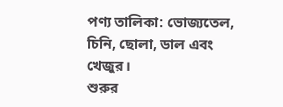পণ্য তালিকা: ভোজ্যতেল, চিনি, ছোলা, ডাল এবং খেজুর।
শুরুর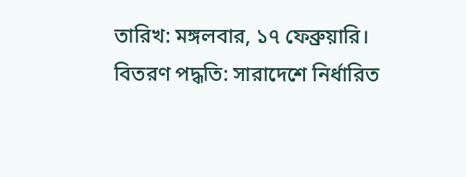তারিখ: মঙ্গলবার, ১৭ ফেব্রুয়ারি।
বিতরণ পদ্ধতি: সারাদেশে নির্ধারিত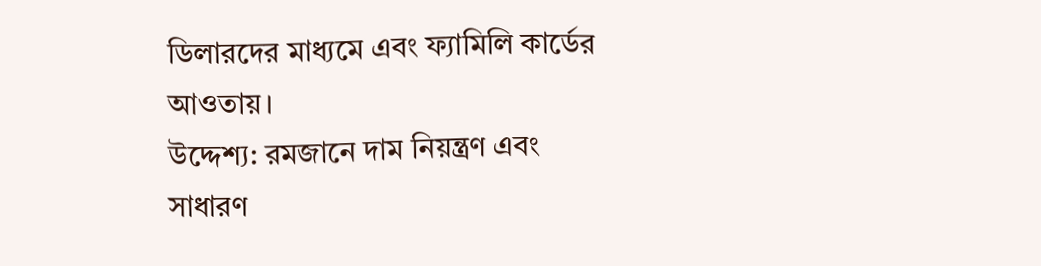ডিলারদের মাধ্যমে এবং ফ্যামিলি কার্ডের আওতায়।
উদ্দেশ্য: রমজানে দাম নিয়ন্ত্রণ এবং সাধারণ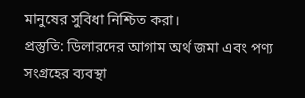মানুষের সুবিধা নিশ্চিত করা।
প্রস্তুতি: ডিলারদের আগাম অর্থ জমা এবং পণ্য সংগ্রহের ব্যবস্থা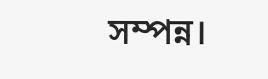সম্পন্ন।